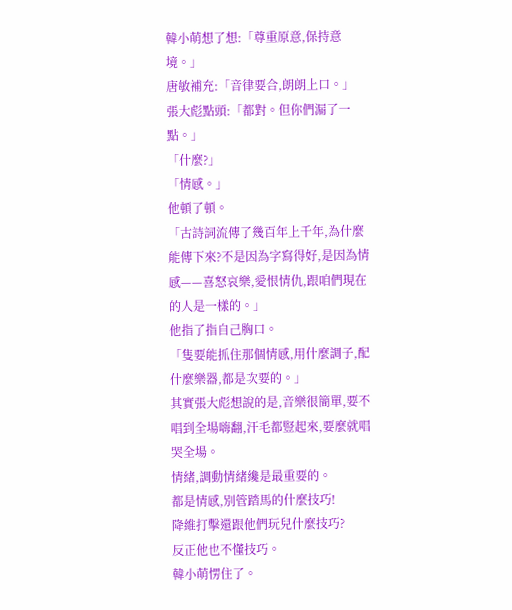韓小萌想了想:「尊重原意,保持意境。」
唐敏補充:「音律要合,朗朗上口。」
張大彪點頭:「都對。但你們漏了一點。」
「什麼?」
「情感。」
他頓了頓。
「古詩詞流傳了幾百年上千年,為什麼能傳下來?不是因為字寫得好,是因為情感——喜怒哀樂,愛恨情仇,跟咱們現在的人是一樣的。」
他指了指自己胸口。
「隻要能抓住那個情感,用什麼調子,配什麼樂器,都是次要的。」
其實張大彪想說的是,音樂很簡單,要不唱到全場嗨翻,汗毛都豎起來,要麼就唱哭全場。
情緒,調動情緒纔是最重要的。
都是情感,別管踏馬的什麼技巧!
降維打擊還跟他們玩兒什麼技巧?
反正他也不懂技巧。
韓小萌愣住了。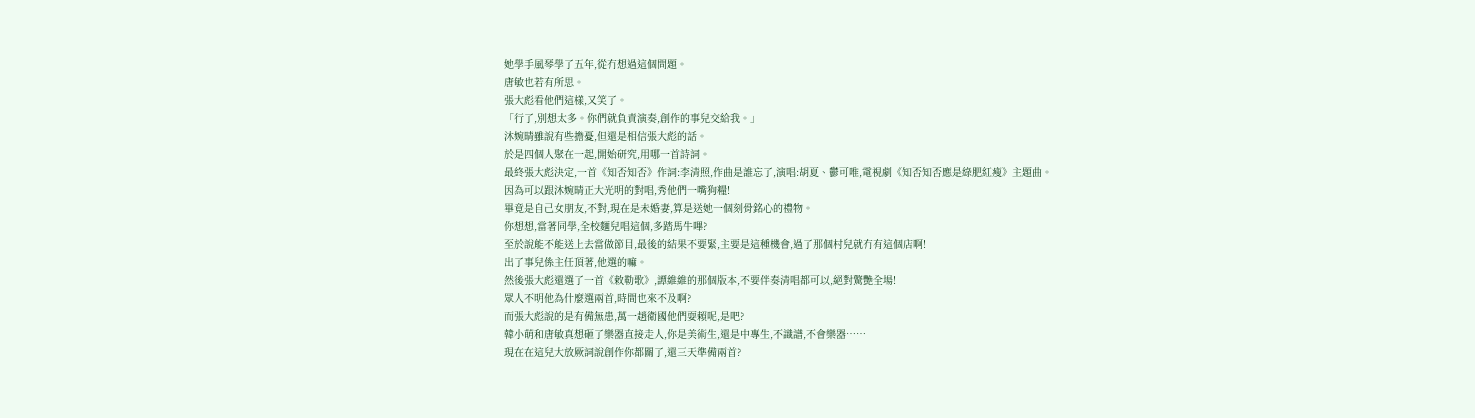她學手風琴學了五年,從冇想過這個問題。
唐敏也若有所思。
張大彪看他們這樣,又笑了。
「行了,別想太多。你們就負責演奏,創作的事兒交給我。」
沐婉晴雖說有些擔憂,但還是相信張大彪的話。
於是四個人聚在一起,開始研究,用哪一首詩詞。
最終張大彪決定,一首《知否知否》作詞:李清照,作曲是誰忘了,演唱:胡夏、鬱可唯,電視劇《知否知否應是綠肥紅瘦》主題曲。
因為可以跟沐婉晴正大光明的對唱,秀他們一嘴狗糧!
畢竟是自己女朋友,不對,現在是未婚妻,算是送她一個刻骨銘心的禮物。
你想想,當著同學,全校麵兒唱這個,多踏馬牛嗶?
至於說能不能送上去當做節目,最後的結果不要緊,主要是這種機會,過了那個村兒就冇有這個店啊!
出了事兒係主任頂著,他選的嘛。
然後張大彪還選了一首《敕勒歌》,譚維維的那個版本,不要伴奏清唱都可以,絕對驚艷全場!
眾人不明他為什麼選兩首,時間也來不及啊?
而張大彪說的是有備無患,萬一趙衛國他們耍賴呢,是吧?
韓小萌和唐敏真想砸了樂器直接走人,你是美術生,還是中專生,不識譜,不會樂器……
現在在這兒大放厥詞說創作你都關了,還三天準備兩首?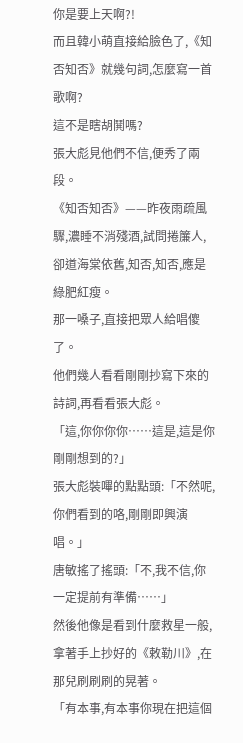你是要上天啊?!
而且韓小萌直接給臉色了,《知否知否》就幾句詞,怎麼寫一首歌啊?
這不是瞎胡鬨嗎?
張大彪見他們不信,便秀了兩段。
《知否知否》——昨夜雨疏風驟,濃睡不消殘酒,試問捲簾人,卻道海棠依舊,知否,知否,應是綠肥紅瘦。
那一嗓子,直接把眾人給唱傻了。
他們幾人看看剛剛抄寫下來的詩詞,再看看張大彪。
「這,你你你你……這是,這是你剛剛想到的?」
張大彪裝嗶的點點頭:「不然呢,你們看到的咯,剛剛即興演唱。」
唐敏搖了搖頭:「不,我不信,你一定提前有準備……」
然後他像是看到什麼救星一般,拿著手上抄好的《敕勒川》,在那兒刷刷刷的晃著。
「有本事,有本事你現在把這個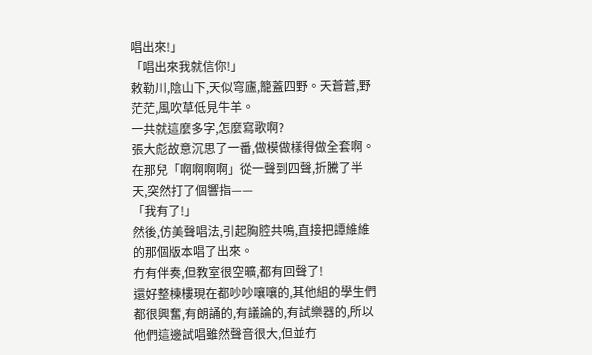唱出來!」
「唱出來我就信你!」
敕勒川,陰山下,天似穹廬,籠蓋四野。天蒼蒼,野茫茫,風吹草低見牛羊。
一共就這麼多字,怎麼寫歌啊?
張大彪故意沉思了一番,做模做樣得做全套啊。
在那兒「啊啊啊啊」從一聲到四聲,折騰了半天,突然打了個響指——
「我有了!」
然後,仿美聲唱法,引起胸腔共鳴,直接把譚維維的那個版本唱了出來。
冇有伴奏,但教室很空曠,都有回聲了!
還好整棟樓現在都吵吵嚷嚷的,其他組的學生們都很興奮,有朗誦的,有議論的,有試樂器的,所以他們這邊試唱雖然聲音很大,但並冇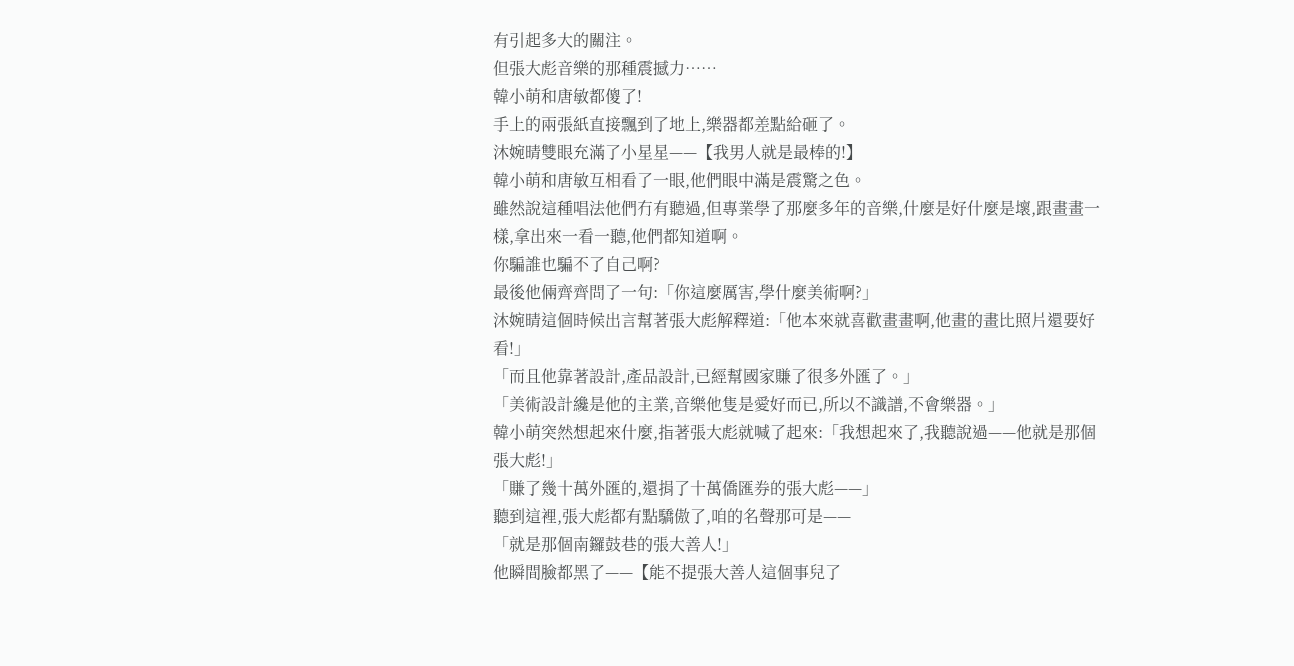有引起多大的關注。
但張大彪音樂的那種震撼力……
韓小萌和唐敏都傻了!
手上的兩張紙直接飄到了地上,樂器都差點給砸了。
沐婉晴雙眼充滿了小星星——【我男人就是最棒的!】
韓小萌和唐敏互相看了一眼,他們眼中滿是震驚之色。
雖然說這種唱法他們冇有聽過,但專業學了那麼多年的音樂,什麼是好什麼是壞,跟畫畫一樣,拿出來一看一聽,他們都知道啊。
你騙誰也騙不了自己啊?
最後他倆齊齊問了一句:「你這麼厲害,學什麼美術啊?」
沐婉晴這個時候出言幫著張大彪解釋道:「他本來就喜歡畫畫啊,他畫的畫比照片還要好看!」
「而且他靠著設計,產品設計,已經幫國家賺了很多外匯了。」
「美術設計纔是他的主業,音樂他隻是愛好而已,所以不識譜,不會樂器。」
韓小萌突然想起來什麼,指著張大彪就喊了起來:「我想起來了,我聽說過——他就是那個張大彪!」
「賺了幾十萬外匯的,還捐了十萬僑匯券的張大彪——」
聽到這裡,張大彪都有點驕傲了,咱的名聲那可是——
「就是那個南鑼鼓巷的張大善人!」
他瞬間臉都黑了——【能不提張大善人這個事兒了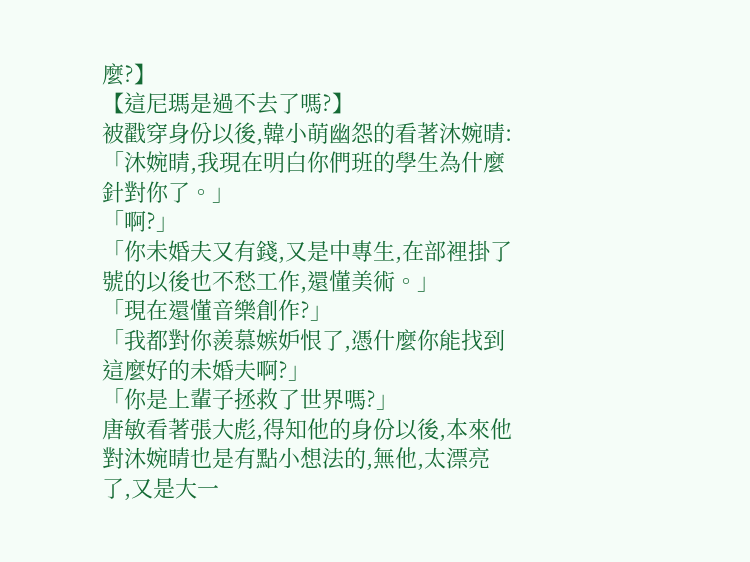麼?】
【這尼瑪是過不去了嗎?】
被戳穿身份以後,韓小萌幽怨的看著沐婉晴:「沐婉晴,我現在明白你們班的學生為什麼針對你了。」
「啊?」
「你未婚夫又有錢,又是中專生,在部裡掛了號的以後也不愁工作,還懂美術。」
「現在還懂音樂創作?」
「我都對你羨慕嫉妒恨了,憑什麼你能找到這麼好的未婚夫啊?」
「你是上輩子拯救了世界嗎?」
唐敏看著張大彪,得知他的身份以後,本來他對沐婉晴也是有點小想法的,無他,太漂亮了,又是大一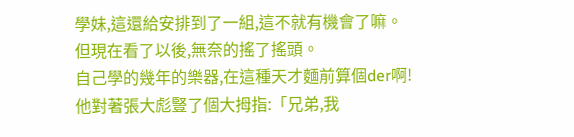學妹,這還給安排到了一組,這不就有機會了嘛。
但現在看了以後,無奈的搖了搖頭。
自己學的幾年的樂器,在這種天才麵前算個der啊!
他對著張大彪豎了個大拇指:「兄弟,我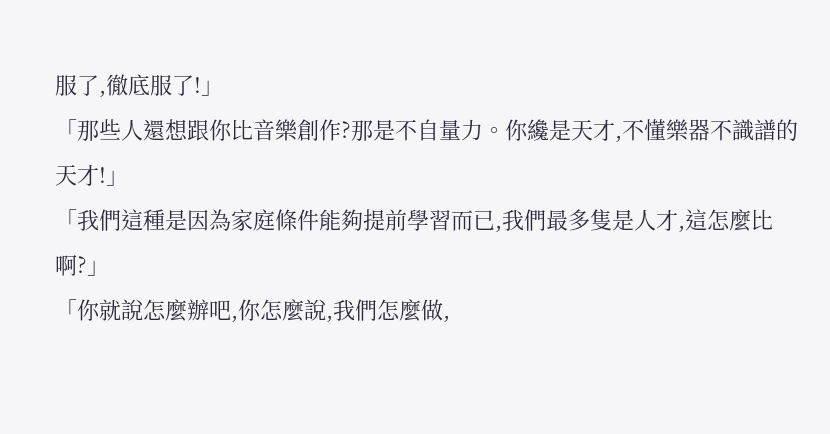服了,徹底服了!」
「那些人還想跟你比音樂創作?那是不自量力。你纔是天才,不懂樂器不識譜的天才!」
「我們這種是因為家庭條件能夠提前學習而已,我們最多隻是人才,這怎麼比啊?」
「你就說怎麼辦吧,你怎麼說,我們怎麼做,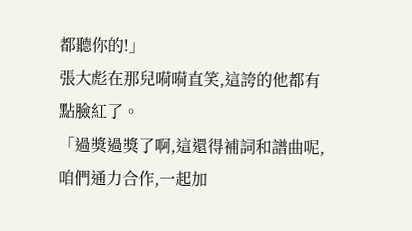都聽你的!」
張大彪在那兒嗬嗬直笑,這誇的他都有點臉紅了。
「過獎過獎了啊,這還得補詞和譜曲呢,咱們通力合作,一起加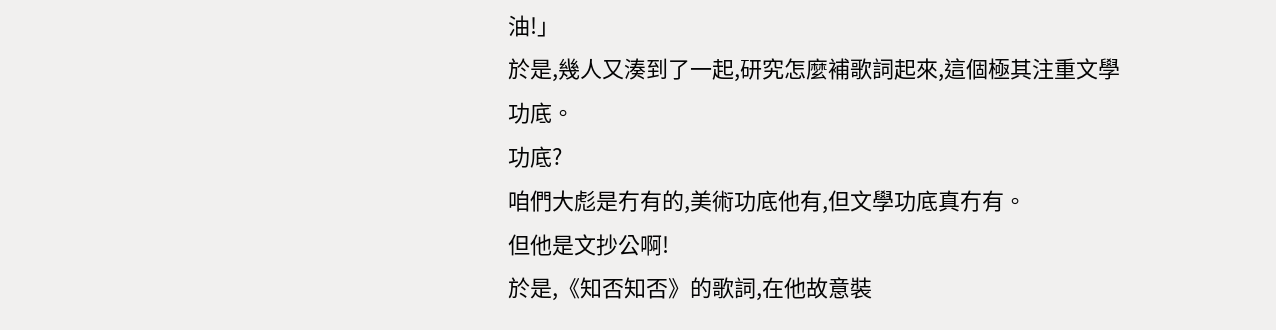油!」
於是,幾人又湊到了一起,研究怎麼補歌詞起來,這個極其注重文學功底。
功底?
咱們大彪是冇有的,美術功底他有,但文學功底真冇有。
但他是文抄公啊!
於是,《知否知否》的歌詞,在他故意裝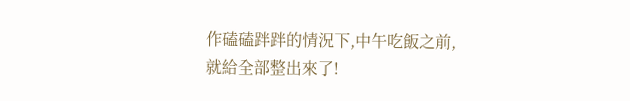作磕磕跘跘的情況下,中午吃飯之前,就給全部整出來了!